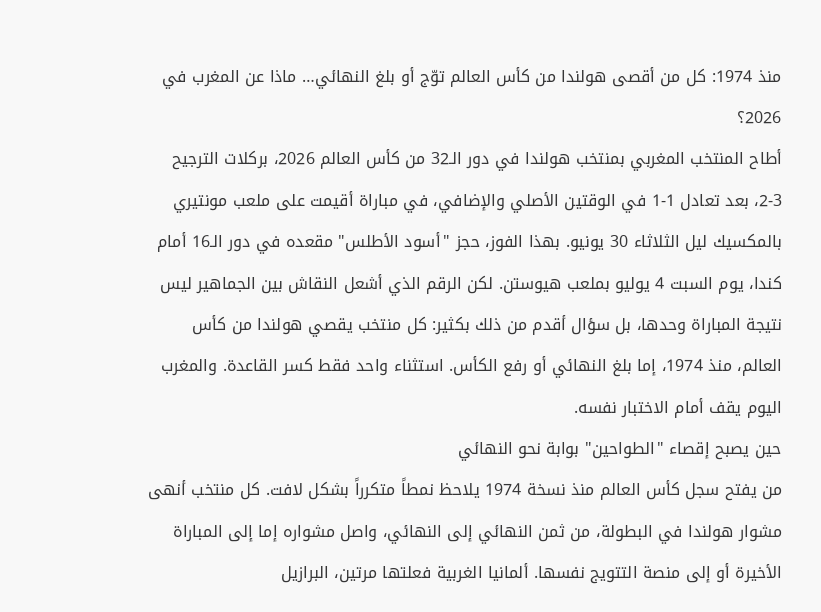منذ 1974: كل من أقصى هولندا من كأس العالم توّج أو بلغ النهائي… ماذا عن المغرب في 2026؟
أطاح المنتخب المغربي بمنتخب هولندا في دور الـ32 من كأس العالم 2026، بركلات الترجيح 3-2، بعد تعادل 1-1 في الوقتين الأصلي والإضافي، في مباراة أقيمت على ملعب مونتيري بالمكسيك ليل الثلاثاء 30 يونيو. بهذا الفوز، حجز "أسود الأطلس" مقعده في دور الـ16 أمام كندا، يوم السبت 4 يوليو بملعب هيوستن. لكن الرقم الذي أشعل النقاش بين الجماهير ليس نتيجة المباراة وحدها، بل سؤال أقدم من ذلك بكثير: كل منتخب يقصي هولندا من كأس العالم، منذ 1974، إما بلغ النهائي أو رفع الكأس. استثناء واحد فقط كسر القاعدة. والمغرب اليوم يقف أمام الاختبار نفسه.
حين يصبح إقصاء "الطواحين" بوابة نحو النهائي
من يفتح سجل كأس العالم منذ نسخة 1974 يلاحظ نمطاً متكرراً بشكل لافت. كل منتخب أنهى مشوار هولندا في البطولة، من ثمن النهائي إلى النهائي، واصل مشواره إما إلى المباراة الأخيرة أو إلى منصة التتويج نفسها. ألمانيا الغربية فعلتها مرتين، البرازيل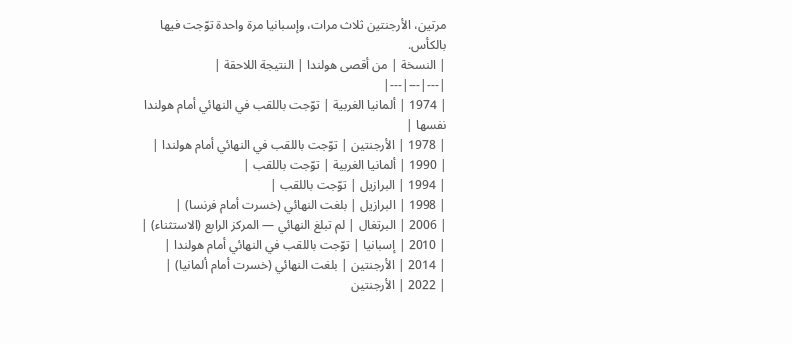مرتين، الأرجنتين ثلاث مرات، وإسبانيا مرة واحدة توّجت فيها بالكأس.
| النسخة | من أقصى هولندا | النتيجة اللاحقة |
|---|---|---|
| 1974 | ألمانيا الغربية | توّجت باللقب في النهائي أمام هولندا نفسها |
| 1978 | الأرجنتين | توّجت باللقب في النهائي أمام هولندا |
| 1990 | ألمانيا الغربية | توّجت باللقب |
| 1994 | البرازيل | توّجت باللقب |
| 1998 | البرازيل | بلغت النهائي (خسرت أمام فرنسا) |
| 2006 | البرتغال | لم تبلغ النهائي — المركز الرابع (الاستثناء) |
| 2010 | إسبانيا | توّجت باللقب في النهائي أمام هولندا |
| 2014 | الأرجنتين | بلغت النهائي (خسرت أمام ألمانيا) |
| 2022 | الأرجنتين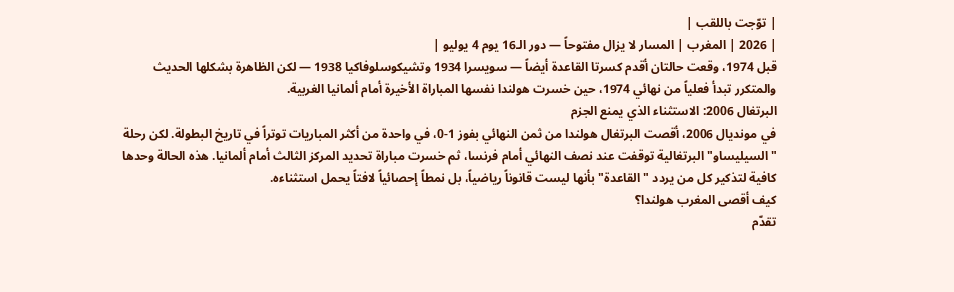| توّجت باللقب |
| 2026 | المغرب | المسار لا يزال مفتوحاً — دور الـ16 يوم 4 يوليو |
قبل 1974، وقعت حالتان أقدم كسرتا القاعدة أيضاً — سويسرا 1934 وتشيكوسلوفاكيا 1938 — لكن الظاهرة بشكلها الحديث والمتكرر تبدأ فعلياً من نهائي 1974، حين خسرت هولندا نفسها المباراة الأخيرة أمام ألمانيا الغربية.
البرتغال 2006: الاستثناء الذي يمنع الجزم
في مونديال 2006، أقصت البرتغال هولندا من ثمن النهائي بفوز 1-0، في واحدة من أكثر المباريات توتراً في تاريخ البطولة. لكن رحلة "السيليساو" البرتغالية توقفت عند نصف النهائي أمام فرنسا، ثم خسرت مباراة تحديد المركز الثالث أمام ألمانيا. هذه الحالة وحدها كافية لتذكير كل من يردد "القاعدة" بأنها ليست قانوناً رياضياً، بل نمطاً إحصائياً لافتاً يحمل استثناءه.
كيف أقصى المغرب هولندا؟
تقدّم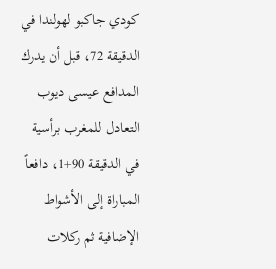كودي جاكبو لهولندا في الدقيقة 72، قبل أن يدرك المدافع عيسى ديوب التعادل للمغرب برأسية في الدقيقة 90+1، دافعاً المباراة إلى الأشواط الإضافية ثم ركلات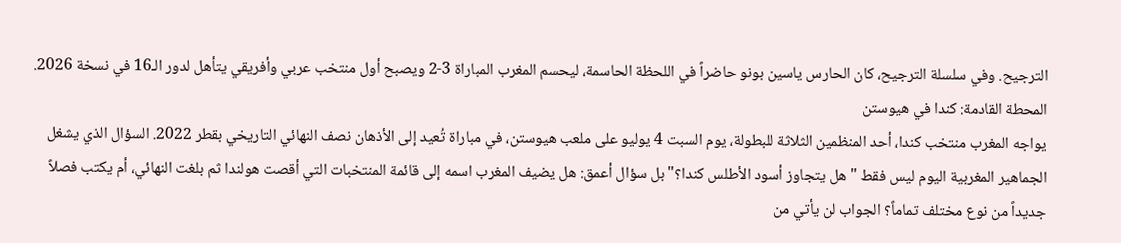الترجيح. وفي سلسلة الترجيح، كان الحارس ياسين بونو حاضراً في اللحظة الحاسمة، ليحسم المغرب المباراة 3-2 ويصبح أول منتخب عربي وأفريقي يتأهل لدور الـ16 في نسخة 2026.
المحطة القادمة: كندا في هيوستن
يواجه المغرب منتخب كندا، أحد المنظمين الثلاثة للبطولة، يوم السبت 4 يوليو على ملعب هيوستن، في مباراة تُعيد إلى الأذهان نصف النهائي التاريخي بقطر 2022. السؤال الذي يشغل الجماهير المغربية اليوم ليس فقط "هل يتجاوز أسود الأطلس كندا؟" بل سؤال أعمق: هل يضيف المغرب اسمه إلى قائمة المنتخبات التي أقصت هولندا ثم بلغت النهائي، أم يكتب فصلاً جديداً من نوع مختلف تماماً؟ الجواب لن يأتي من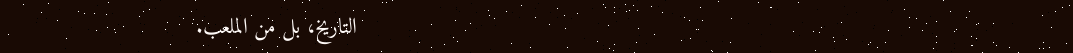التاريخ، بل من الملعب.